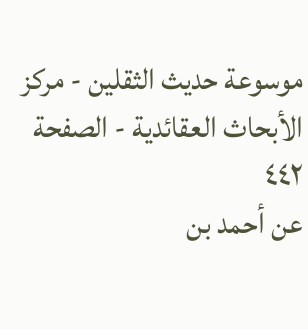موسوعة حديث الثقلين - مركز الأبحاث العقائدية - الصفحة ٤٤٢
عن أحمد بن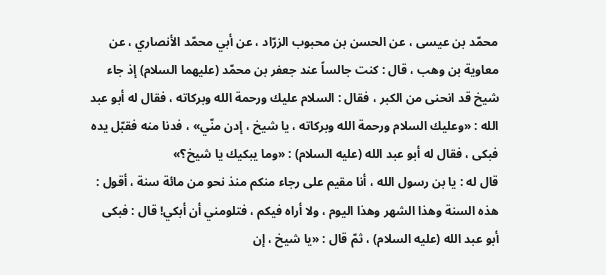محمّد بن عيسى ، عن الحسن بن محبوب الزرّاد ، عن أبي محمّد الأنصاري ، عن معاوية بن وهب ، قال : كنت جالساً عند جعفر بن محمّد (عليهما السلام) إذ جاء شيخ قد انحنى من الكبر ، فقال : السلام عليك ورحمة الله وبركاته ، فقال له أبو عبد الله : «وعليك السلام ورحمة الله وبركاته ، يا شيخ ، إدن منّي» ، فدنا منه فقبّل يده فبكى ، فقال له أبو عبد الله (عليه السلام) : «وما يبكيك يا شيخ؟»
قال له : يا بن رسول الله ، أنا مقيم على رجاء منكم منذ نحو من مائة سنة ، أقول : هذه السنة وهذا الشهر وهذا اليوم ، ولا أراه فيكم ، فتلومني أن أبكي! قال : فبكى أبو عبد الله (عليه السلام) ، ثمّ قال : «يا شيخ ، إن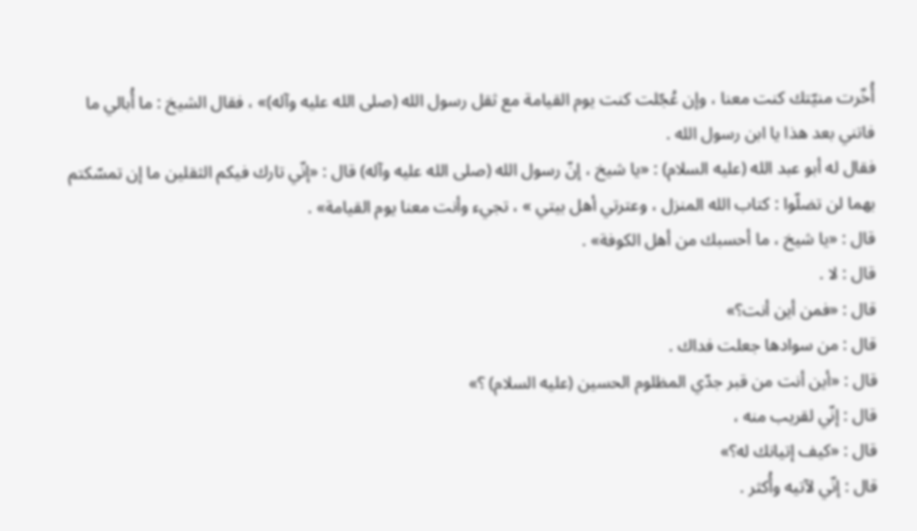أُخّرت منيّتك كنت معنا ، وإن عُجّلت كنت يوم القيامة مع ثقل رسول الله (صلى الله عليه وآله)» ، فقال الشيخ : ما أُبالي ما فاتني بعد هذا يا ابن رسول الله .
فقال له أبو عبد الله (عليه السلام) : «يا شيخ ، إنّ رسول الله (صلى الله عليه وآله) قال : «إنّي تارك فيكم الثقلين ما إن تمسّكتم بهما لن تضلّوا : كتاب الله المنزل ، وعترتي أهل بيتي » ، تجيء وأنت معنا يوم القيامة» .
قال : «يا شيخ ، ما أحسبك من أهل الكوفة» .
قال : لا .
قال : «فمن أين أنت؟»
قال : من سوادها جعلت فداك .
قال : «أين أنت من قبر جدّي المظلوم الحسين (عليه السلام) ؟»
قال : إنّي لقريب منه ،
قال : «كيف إتيانك له؟»
قال : إنّي لآتيه وأُكثر .